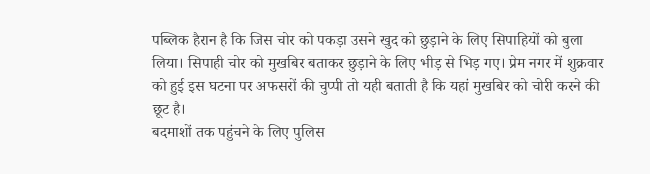पब्लिक हैरान है कि जिस चोर को पकड़ा उसने खुद को छुड़ाने के लिए सिपाहियों को बुला लिया। सिपाही चोर को मुखबिर बताकर छुड़ाने के लिए भीड़ से भिड़ गए। प्रेम नगर में शुक्रवार को हुई इस घटना पर अफसरों की चुप्पी तो यही बताती है कि यहां मुखबिर को चोरी करने की छूट है।
बदमाशों तक पहुंचने के लिए पुलिस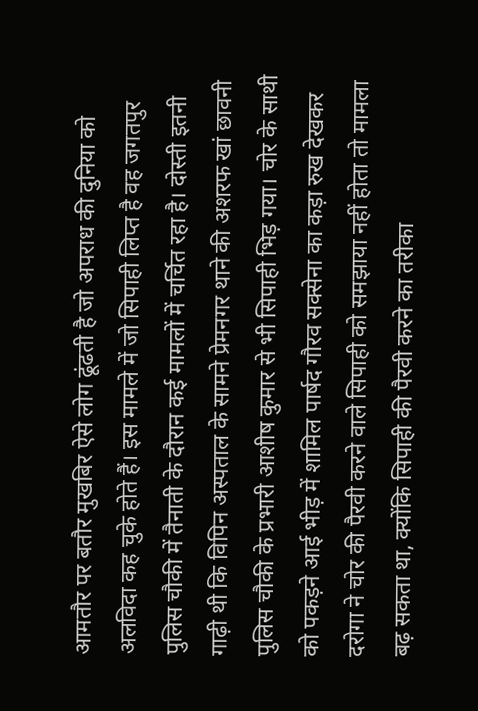आमतौर पर बतौर मुखबिर ऐसे लोग ढूंढती है जो अपराध की दुनिया को अलविदा कह चुके होते हैं। इस मामले में जो सिपाही लिप्त है वह जगतपुर पुलिस चौकी में तैनाती के दौरान कई मामलों में चर्चित रहा है। दोस्ती इतनी गाढ़ी थी कि विपिन अस्पताल के सामने प्रेमनगर थाने की अशरफ खां छावनी पुलिस चौकी के प्रभारी आशीष कुमार से भी सिपाही भिड़ गया। चोर के साथी को पकड़ने आई भीड़ में शामिल पार्षद गौरव सक्सेना का कड़ा रुख देखकर दरोगा ने चोर की पैरवी करने वाले सिपाही को समझाया नहीं होता तो मामला बढ़ सकता था, क्योंकि सिपाही की पैरवी करने का तरीका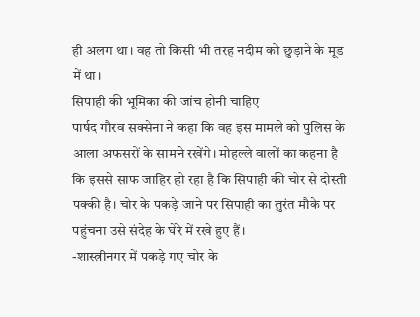ही अलग था। वह तो किसी भी तरह नदीम को छुड़ाने के मूड में था।
सिपाही की भूमिका की जांच होनी चाहिए
पार्षद गौरव सक्सेना ने कहा कि वह इस मामले को पुलिस के आला अफसरों के सामने रखेंगे। मोहल्ले वालों का कहना है कि इससे साफ जाहिर हो रहा है कि सिपाही की चोर से दोस्ती पक्की है। चोर के पकड़े जाने पर सिपाही का तुरंत मौके पर पहुंचना उसे संदेह के घेरे में रखे हुए हैं।
-शास्त्रीनगर में पकड़े गए चोर के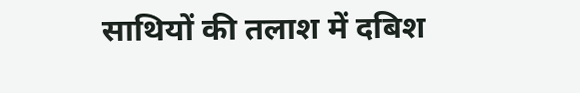साथियों की तलाश में दबिश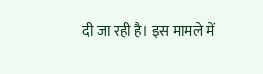दी जा रही है। इस मामले में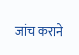जांच कराने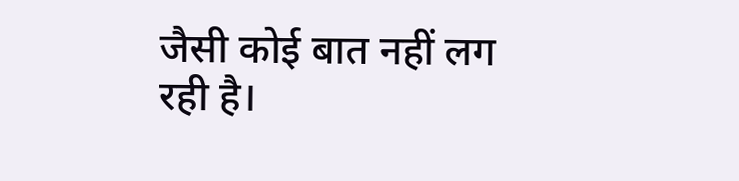जैसी कोई बात नहीं लग रही है।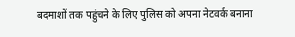बदमाशों तक पहुंचने के लिए पुलिस को अपना नेटवर्क बनाना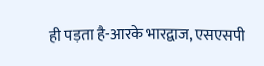ही पड़ता है-आरके भारद्वाज, एसएसपी